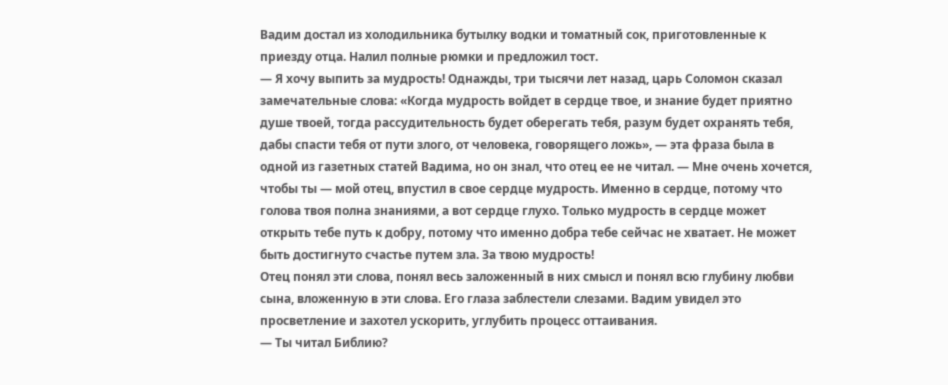Вадим достал из холодильника бутылку водки и томатный сок, приготовленные к приезду отца. Налил полные рюмки и предложил тост.
— Я хочу выпить за мудрость! Однажды, три тысячи лет назад, царь Соломон сказал замечательные слова: «Когда мудрость войдет в сердце твое, и знание будет приятно душе твоей, тогда рассудительность будет оберегать тебя, разум будет охранять тебя, дабы спасти тебя от пути злого, от человека, говорящего ложь», — эта фраза была в одной из газетных статей Вадима, но он знал, что отец ее не читал. — Мне очень хочется, чтобы ты — мой отец, впустил в свое сердце мудрость. Именно в сердце, потому что голова твоя полна знаниями, а вот сердце глухо. Только мудрость в сердце может открыть тебе путь к добру, потому что именно добра тебе сейчас не хватает. Не может быть достигнуто счастье путем зла. За твою мудрость!
Отец понял эти слова, понял весь заложенный в них смысл и понял всю глубину любви сына, вложенную в эти слова. Его глаза заблестели слезами. Вадим увидел это просветление и захотел ускорить, углубить процесс оттаивания.
— Ты читал Библию?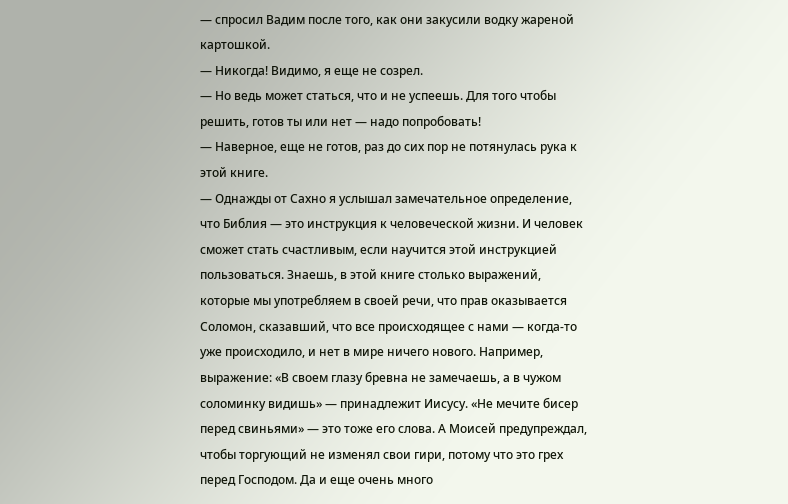— спросил Вадим после того, как они закусили водку жареной картошкой.
— Никогда! Видимо, я еще не созрел.
— Но ведь может статься, что и не успеешь. Для того чтобы решить, готов ты или нет — надо попробовать!
— Наверное, еще не готов, раз до сих пор не потянулась рука к этой книге.
— Однажды от Сахно я услышал замечательное определение, что Библия — это инструкция к человеческой жизни. И человек сможет стать счастливым, если научится этой инструкцией пользоваться. Знаешь, в этой книге столько выражений, которые мы употребляем в своей речи, что прав оказывается Соломон, сказавший, что все происходящее с нами — когда-то уже происходило, и нет в мире ничего нового. Например, выражение: «В своем глазу бревна не замечаешь, а в чужом соломинку видишь» — принадлежит Иисусу. «Не мечите бисер перед свиньями» — это тоже его слова. А Моисей предупреждал, чтобы торгующий не изменял свои гири, потому что это грех перед Господом. Да и еще очень много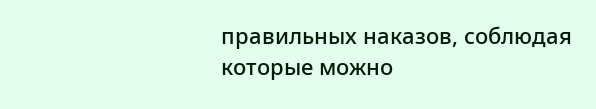правильных наказов, соблюдая которые можно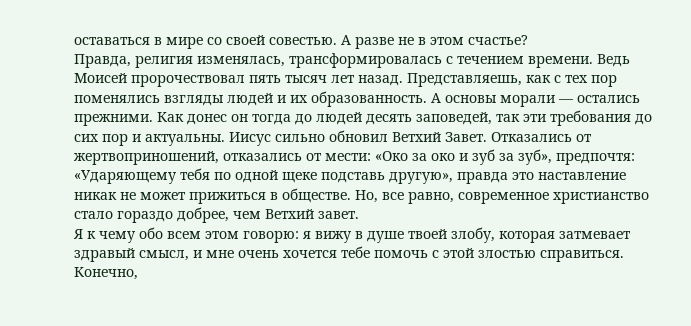оставаться в мире со своей совестью. А разве не в этом счастье?
Правда, религия изменялась, трансформировалась с течением времени. Ведь Моисей пророчествовал пять тысяч лет назад. Представляешь, как с тех пор поменялись взгляды людей и их образованность. А основы морали — остались прежними. Как донес он тогда до людей десять заповедей, так эти требования до сих пор и актуальны. Иисус сильно обновил Ветхий Завет. Отказались от жертвоприношений, отказались от мести: «Око за око и зуб за зуб», предпочтя: «Ударяющему тебя по одной щеке подставь другую», правда это наставление никак не может прижиться в обществе. Но, все равно, современное христианство стало гораздо добрее, чем Ветхий завет.
Я к чему обо всем этом говорю: я вижу в душе твоей злобу, которая затмевает здравый смысл, и мне очень хочется тебе помочь с этой злостью справиться. Конечно,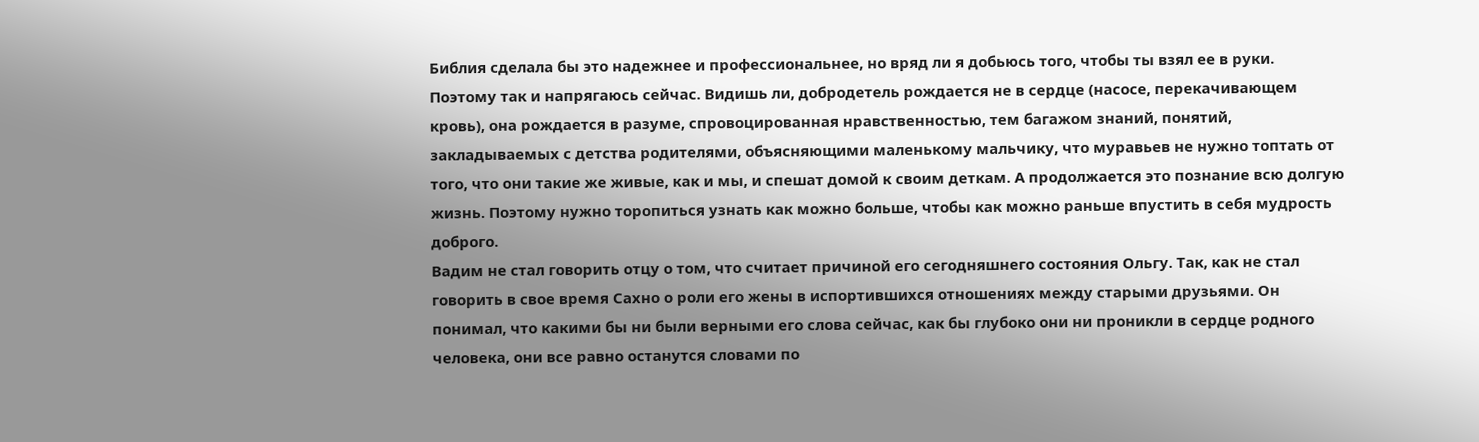Библия сделала бы это надежнее и профессиональнее, но вряд ли я добьюсь того, чтобы ты взял ее в руки. Поэтому так и напрягаюсь сейчас. Видишь ли, добродетель рождается не в сердце (насосе, перекачивающем кровь), она рождается в разуме, спровоцированная нравственностью, тем багажом знаний, понятий, закладываемых с детства родителями, объясняющими маленькому мальчику, что муравьев не нужно топтать от того, что они такие же живые, как и мы, и спешат домой к своим деткам. А продолжается это познание всю долгую жизнь. Поэтому нужно торопиться узнать как можно больше, чтобы как можно раньше впустить в себя мудрость доброго.
Вадим не стал говорить отцу о том, что считает причиной его сегодняшнего состояния Ольгу. Так, как не стал говорить в свое время Сахно о роли его жены в испортившихся отношениях между старыми друзьями. Он понимал, что какими бы ни были верными его слова сейчас, как бы глубоко они ни проникли в сердце родного человека, они все равно останутся словами по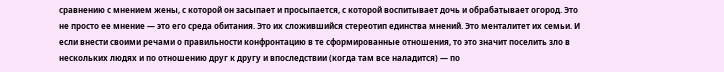сравнению с мнением жены, с которой он засыпает и просыпается, с которой воспитывает дочь и обрабатывает огород. Это не просто ее мнение — это его среда обитания. Это их сложившийся стереотип единства мнений. Это менталитет их семьи. И если внести своими речами о правильности конфронтацию в те сформированные отношения, то это значит поселить зло в нескольких людях и по отношению друг к другу и впоследствии (когда там все наладится) — по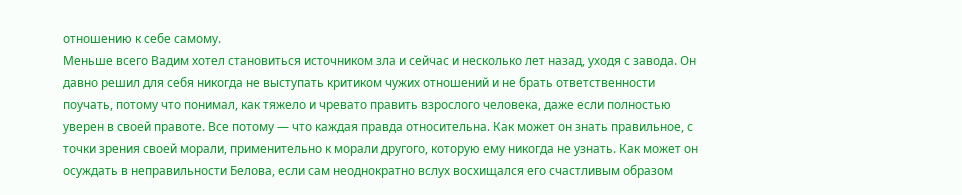отношению к себе самому.
Меньше всего Вадим хотел становиться источником зла и сейчас и несколько лет назад, уходя с завода. Он давно решил для себя никогда не выступать критиком чужих отношений и не брать ответственности поучать, потому что понимал, как тяжело и чревато править взрослого человека, даже если полностью уверен в своей правоте. Все потому — что каждая правда относительна. Как может он знать правильное, с точки зрения своей морали, применительно к морали другого, которую ему никогда не узнать. Как может он осуждать в неправильности Белова, если сам неоднократно вслух восхищался его счастливым образом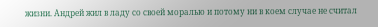жизни. Андрей жил в ладу со своей моралью и потому ни в коем случае не считал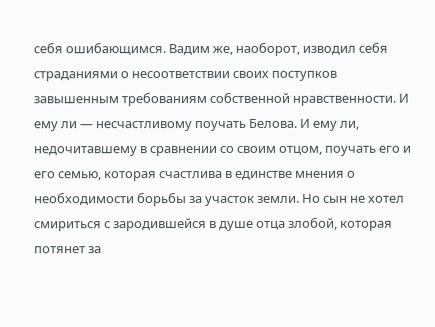себя ошибающимся. Вадим же, наоборот, изводил себя страданиями о несоответствии своих поступков завышенным требованиям собственной нравственности. И ему ли — несчастливому поучать Белова. И ему ли, недочитавшему в сравнении со своим отцом, поучать его и его семью, которая счастлива в единстве мнения о необходимости борьбы за участок земли. Но сын не хотел смириться с зародившейся в душе отца злобой, которая потянет за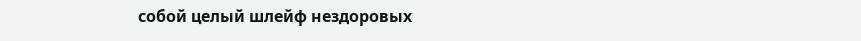собой целый шлейф нездоровых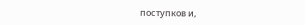поступков и,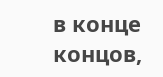в конце концов,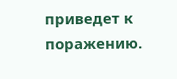приведет к поражению.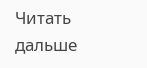Читать дальше